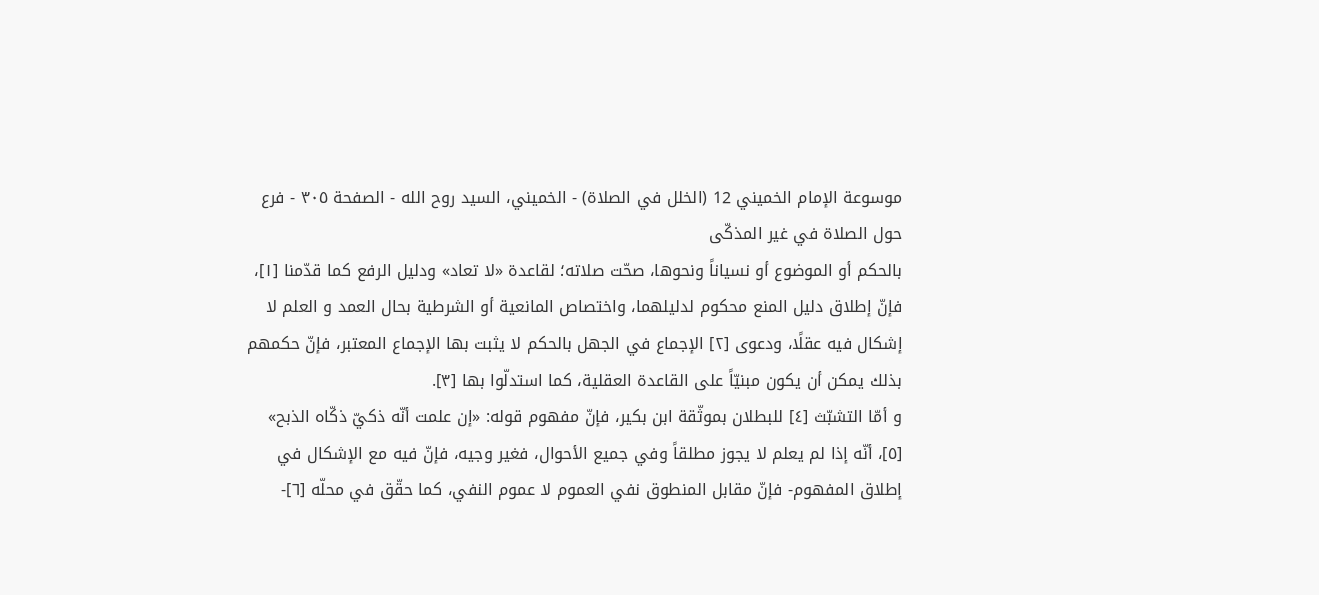موسوعة الإمام الخميني 12 (الخلل في الصلاة) - الخميني، السيد روح الله - الصفحة ٣٠٥ - فرع حول الصلاة في غير المذكّى
بالحكم أو الموضوع أو نسياناً ونحوها، صحّت صلاته؛ لقاعدة «لا تعاد» ودليل الرفع كما قدّمنا [١]، فإنّ إطلاق دليل المنع محكوم لدليلهما، واختصاص المانعية أو الشرطية بحال العمد و العلم لا إشكال فيه عقلًا، ودعوى [٢] الإجماع في الجهل بالحكم لا يثبت بها الإجماع المعتبر، فإنّ حكمهم بذلك يمكن أن يكون مبنيّاً على القاعدة العقلية، كما استدلّوا بها [٣].
و أمّا التشبّث [٤] للبطلان بموثّقة ابن بكير، فإنّ مفهوم قوله: «إن علمت أنّه ذكيّ ذكّاه الذبح» [٥]، أنّه إذا لم يعلم لا يجوز مطلقاً وفي جميع الأحوال، فغير وجيه، فإنّ فيه مع الإشكال في إطلاق المفهوم- فإنّ مقابل المنطوق نفي العموم لا عموم النفي، كما حقّق في محلّه [٦]-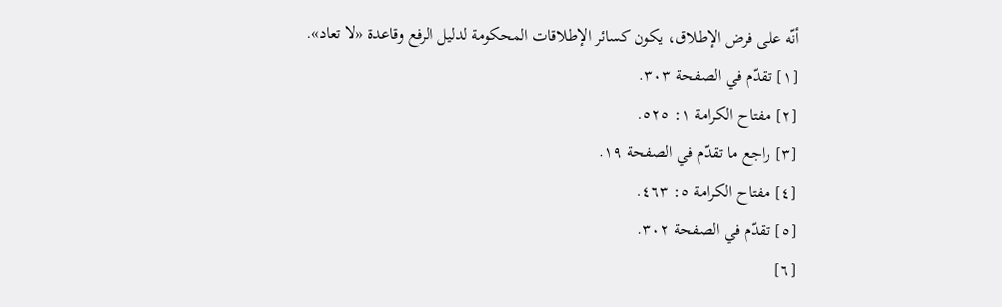أنّه على فرض الإطلاق، يكون كسائر الإطلاقات المحكومة لدليل الرفع وقاعدة «لا تعاد».
[١] تقدّم في الصفحة ٣٠٣.
[٢] مفتاح الكرامة ١: ٥٢٥.
[٣] راجع ما تقدّم في الصفحة ١٩.
[٤] مفتاح الكرامة ٥: ٤٦٣.
[٥] تقدّم في الصفحة ٣٠٢.
[٦]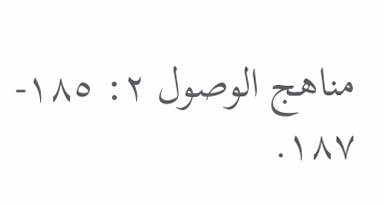مناهج الوصول ٢: ١٨٥- ١٨٧.